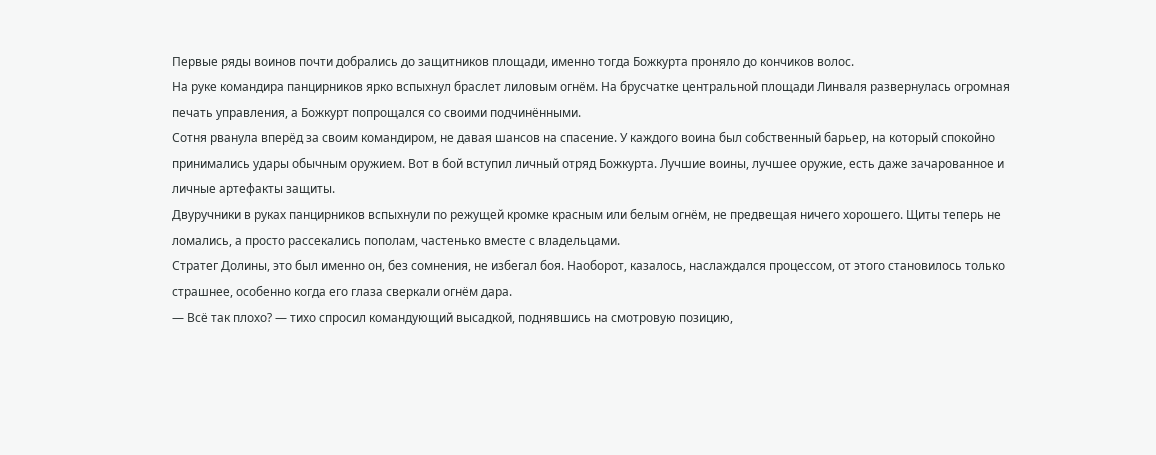Первые ряды воинов почти добрались до защитников площади, именно тогда Божкурта проняло до кончиков волос.
На руке командира панцирников ярко вспыхнул браслет лиловым огнём. На брусчатке центральной площади Линваля развернулась огромная печать управления, а Божкурт попрощался со своими подчинёнными.
Сотня рванула вперёд за своим командиром, не давая шансов на спасение. У каждого воина был собственный барьер, на который спокойно принимались удары обычным оружием. Вот в бой вступил личный отряд Божкурта. Лучшие воины, лучшее оружие, есть даже зачарованное и личные артефакты защиты.
Двуручники в руках панцирников вспыхнули по режущей кромке красным или белым огнём, не предвещая ничего хорошего. Щиты теперь не ломались, а просто рассекались пополам, частенько вместе с владельцами.
Стратег Долины, это был именно он, без сомнения, не избегал боя. Наоборот, казалось, наслаждался процессом, от этого становилось только страшнее, особенно когда его глаза сверкали огнём дара.
— Всё так плохо? — тихо спросил командующий высадкой, поднявшись на смотровую позицию,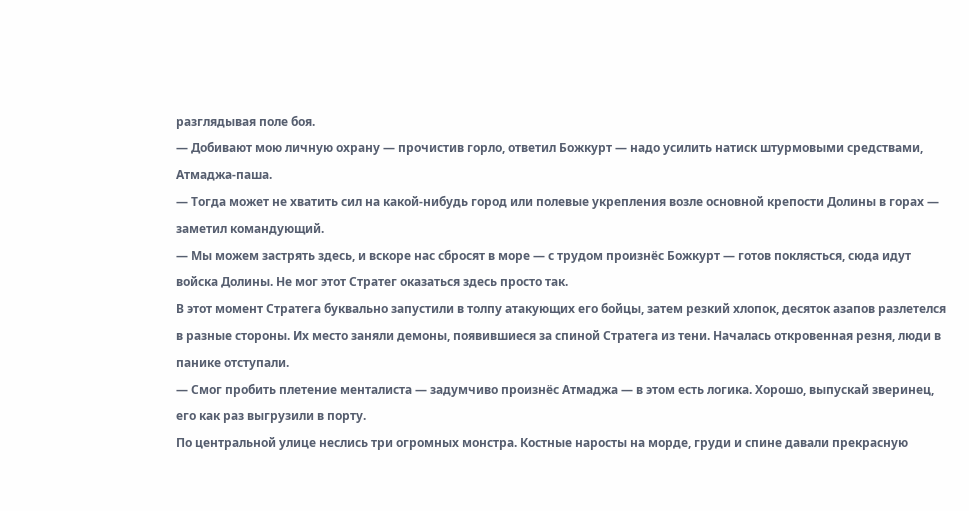разглядывая поле боя.
— Добивают мою личную охрану — прочистив горло, ответил Божкурт — надо усилить натиск штурмовыми средствами, Атмаджа-паша.
— Тогда может не хватить сил на какой-нибудь город или полевые укрепления возле основной крепости Долины в горах — заметил командующий.
— Мы можем застрять здесь, и вскоре нас сбросят в море — с трудом произнёс Божкурт — готов поклясться, сюда идут войска Долины. Не мог этот Стратег оказаться здесь просто так.
В этот момент Стратега буквально запустили в толпу атакующих его бойцы, затем резкий хлопок, десяток азапов разлетелся в разные стороны. Их место заняли демоны, появившиеся за спиной Стратега из тени. Началась откровенная резня, люди в панике отступали.
— Смог пробить плетение менталиста — задумчиво произнёс Атмаджа — в этом есть логика. Хорошо, выпускай зверинец, его как раз выгрузили в порту.
По центральной улице неслись три огромных монстра. Костные наросты на морде, груди и спине давали прекрасную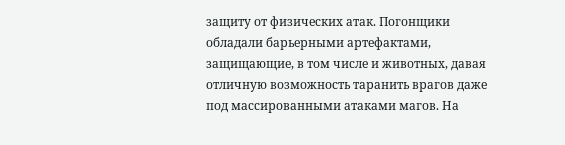защиту от физических атак. Погонщики обладали барьерными артефактами, защищающие, в том числе и животных, давая отличную возможность таранить врагов даже под массированными атаками магов. На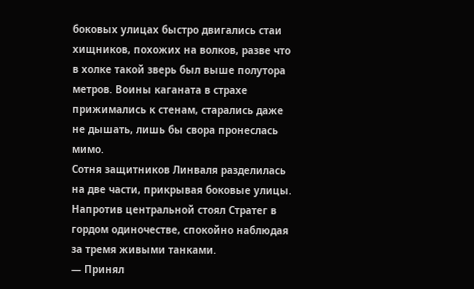боковых улицах быстро двигались стаи хищников, похожих на волков, разве что в холке такой зверь был выше полутора метров. Воины каганата в страхе прижимались к стенам, старались даже не дышать, лишь бы свора пронеслась мимо.
Сотня защитников Линваля разделилась на две части, прикрывая боковые улицы. Напротив центральной стоял Стратег в гордом одиночестве, спокойно наблюдая за тремя живыми танками.
— Принял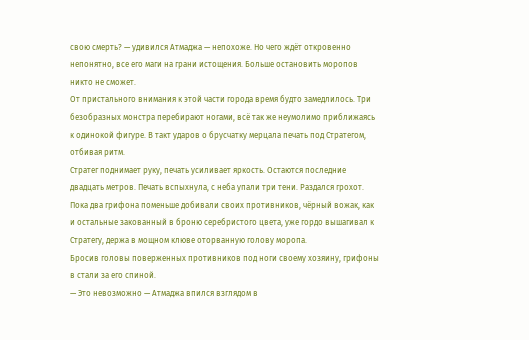свою смерть? — удивился Атмаджа — непохоже. Но чего ждёт откровенно непонятно, все его маги на грани истощения. Больше остановить моропов никто не сможет.
От пристального внимания к этой части города время будто замедлилось. Три безобразных монстра перебирают ногами, всё так же неумолимо приближаясь к одинокой фигуре. В такт ударов о брусчатку мерцала печать под Стратегом, отбивая ритм.
Стратег поднимает руку, печать усиливает яркость. Остаются последние двадцать метров. Печать вспыхнула, с неба упали три тени. Раздался грохот.
Пока два грифона поменьше добивали своих противников, чёрный вожак, как и остальные закованный в броню серебристого цвета, уже гордо вышагивал к Стратегу, держа в мощном клюве оторванную голову моропа.
Бросив головы поверженных противников под ноги своему хозяину, грифоны в стали за его спиной.
— Это невозможно — Атмаджа впился взглядом в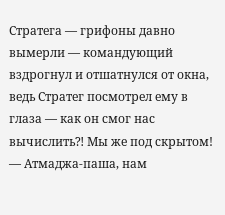Стратега — грифоны давно вымерли — командующий вздрогнул и отшатнулся от окна, ведь Стратег посмотрел ему в глаза — как он смог нас вычислить⁈ Мы же под скрытом!
— Атмаджа-паша, нам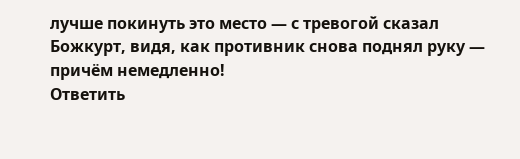лучше покинуть это место — с тревогой сказал Божкурт, видя, как противник снова поднял руку — причём немедленно!
Ответить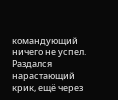командующий ничего не успел. Раздался нарастающий крик, ещё через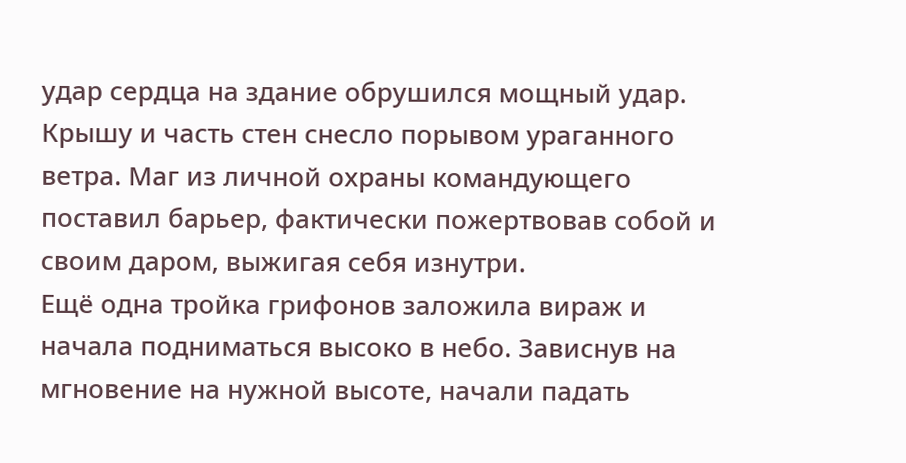удар сердца на здание обрушился мощный удар. Крышу и часть стен снесло порывом ураганного ветра. Маг из личной охраны командующего поставил барьер, фактически пожертвовав собой и своим даром, выжигая себя изнутри.
Ещё одна тройка грифонов заложила вираж и начала подниматься высоко в небо. Зависнув на мгновение на нужной высоте, начали падать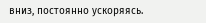вниз, постоянно ускоряясь.